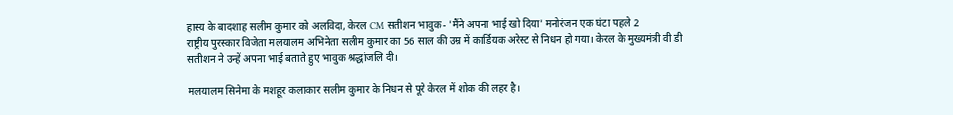हास्य के बादशाह सलीम कुमार को अलविदा, केरल CM सतीशन भावुक- 'मैंने अपना भाई खो दिया' मनोरंजन एक घंटा पहले 2
राष्ट्रीय पुरस्कार विजेता मलयालम अभिनेता सलीम कुमार का 56 साल की उम्र में कार्डियक अरेस्ट से निधन हो गया। केरल के मुख्यमंत्री वी डी सतीशन ने उन्हें अपना भाई बताते हुए भावुक श्रद्धांजलि दी।

मलयालम सिनेमा के मशहूर कलाकार सलीम कुमार के निधन से पूरे केरल में शोक की लहर है।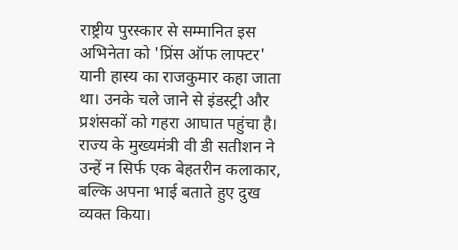राष्ट्रीय पुरस्कार से सम्मानित इस अभिनेता को 'प्रिंस ऑफ लाफ्टर' यानी हास्य का राजकुमार कहा जाता था। उनके चले जाने से इंडस्ट्री और प्रशंसकों को गहरा आघात पहुंचा है। राज्य के मुख्यमंत्री वी डी सतीशन ने उन्हें न सिर्फ एक बेहतरीन कलाकार, बल्कि अपना भाई बताते हुए दुख व्यक्त किया।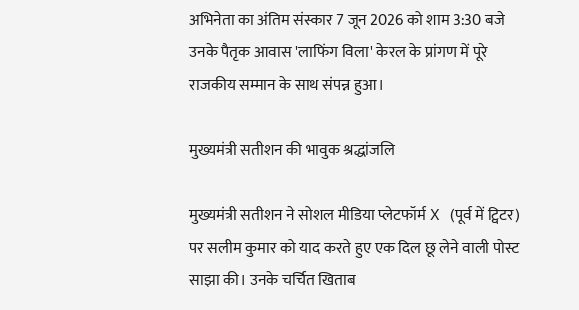अभिनेता का अंतिम संस्कार 7 जून 2026 को शाम 3:30 बजे उनके पैतृक आवास 'लाफिंग विला' केरल के प्रांगण में पूरे राजकीय सम्मान के साथ संपन्न हुआ।

मुख्यमंत्री सतीशन की भावुक श्रद्धांजलि

मुख्यमंत्री सतीशन ने सोशल मीडिया प्लेटफॉर्म X (पूर्व में ट्विटर) पर सलीम कुमार को याद करते हुए एक दिल छू लेने वाली पोस्ट साझा की। उनके चर्चित खिताब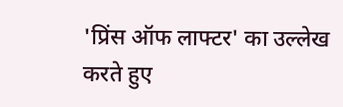'प्रिंस ऑफ लाफ्टर' का उल्लेख करते हुए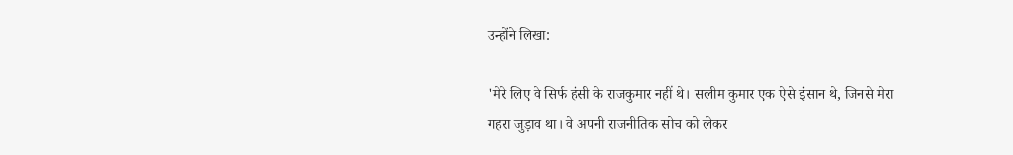उन्होंने लिखा:

'मेरे लिए वे सिर्फ हंसी के राजकुमार नहीं थे। सलीम कुमार एक ऐसे इंसान थे, जिनसे मेरा गहरा जुड़ाव था। वे अपनी राजनीतिक सोच को लेकर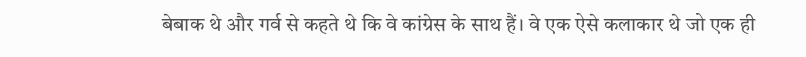बेबाक थे और गर्व से कहते थे कि वे कांग्रेस के साथ हैं। वे एक ऐसे कलाकार थे जो एक ही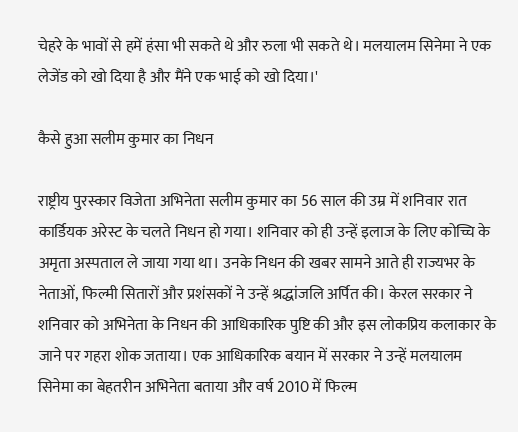चेहरे के भावों से हमें हंसा भी सकते थे और रुला भी सकते थे। मलयालम सिनेमा ने एक लेजेंड को खो दिया है और मैंने एक भाई को खो दिया।'

कैसे हुआ सलीम कुमार का निधन

राष्ट्रीय पुरस्कार विजेता अभिनेता सलीम कुमार का 56 साल की उम्र में शनिवार रात कार्डियक अरेस्ट के चलते निधन हो गया। शनिवार को ही उन्हें इलाज के लिए कोच्चि के अमृता अस्पताल ले जाया गया था। उनके निधन की खबर सामने आते ही राज्यभर के नेताओं, फिल्मी सितारों और प्रशंसकों ने उन्हें श्रद्धांजलि अर्पित की। केरल सरकार ने शनिवार को अभिनेता के निधन की आधिकारिक पुष्टि की और इस लोकप्रिय कलाकार के जाने पर गहरा शोक जताया। एक आधिकारिक बयान में सरकार ने उन्हें मलयालम सिनेमा का बेहतरीन अभिनेता बताया और वर्ष 2010 में फिल्म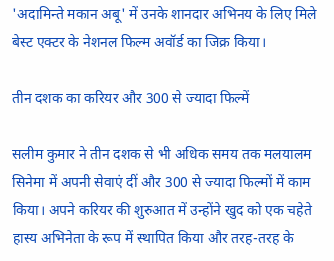'अदामिन्ते मकान अबू' में उनके शानदार अभिनय के लिए मिले बेस्ट एक्टर के नेशनल फिल्म अवॉर्ड का जिक्र किया।

तीन दशक का करियर और 300 से ज्यादा फिल्में

सलीम कुमार ने तीन दशक से भी अधिक समय तक मलयालम सिनेमा में अपनी सेवाएं दीं और 300 से ज्यादा फिल्मों में काम किया। अपने करियर की शुरुआत में उन्होंने खुद को एक चहेते हास्य अभिनेता के रूप में स्थापित किया और तरह-तरह के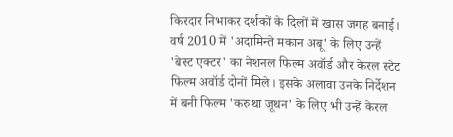किरदार निभाकर दर्शकों के दिलों में खास जगह बनाई। वर्ष 2010 में 'अदामिन्ते मकान अबू' के लिए उन्हें 'बेस्ट एक्टर' का नेशनल फिल्म अवॉर्ड और केरल स्टेट फिल्म अवॉर्ड दोनों मिले। इसके अलावा उनके निर्देशन में बनी फिल्म 'करुथा जूथन' के लिए भी उन्हें केरल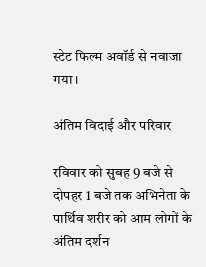स्टेट फिल्म अवॉर्ड से नवाजा गया।

अंतिम विदाई और परिवार

रविवार को सुबह 9 बजे से दोपहर 1 बजे तक अभिनेता के पार्थिव शरीर को आम लोगों के अंतिम दर्शन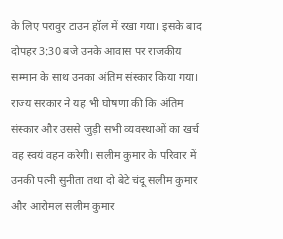के लिए परावुर टाउन हॉल में रखा गया। इसके बाद दोपहर 3:30 बजे उनके आवास पर राजकीय सम्मान के साथ उनका अंतिम संस्कार किया गया। राज्य सरकार ने यह भी घोषणा की कि अंतिम संस्कार और उससे जुड़ी सभी व्यवस्थाओं का खर्च वह स्वयं वहन करेगी। सलीम कुमार के परिवार में उनकी पत्नी सुनीता तथा दो बेटे चंदू सलीम कुमार और आरोमल सलीम कुमार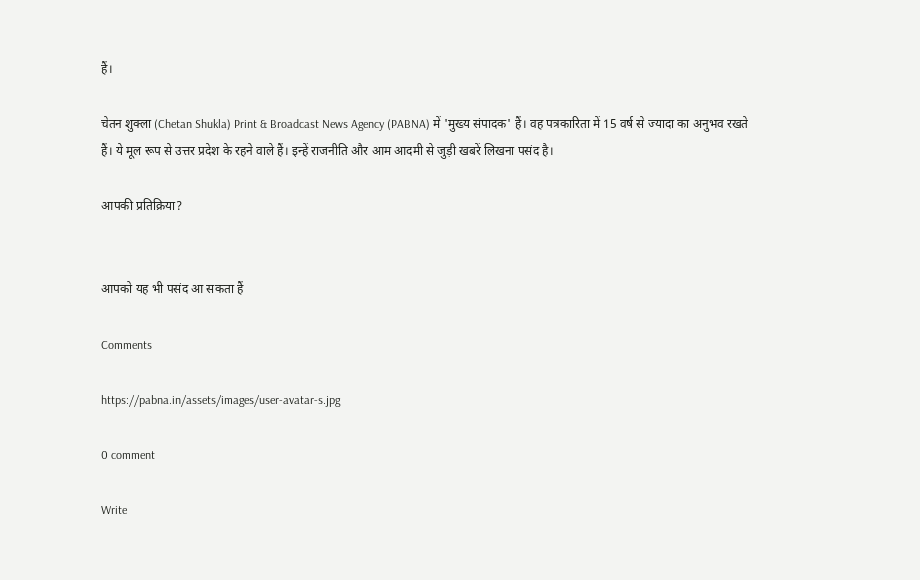हैं।

चेतन शुक्ला (Chetan Shukla) Print & Broadcast News Agency (PABNA) में 'मुख्य संपादक' हैं। वह पत्रकारिता में 15 वर्ष से ज्यादा का अनुभव रखते हैं। ये मूल रूप से उत्तर प्रदेश के रहने वाले हैं। इन्हें राजनीति और आम आदमी से जुड़ी खबरें लिखना पसंद है।

आपकी प्रतिक्रिया?


आपको यह भी पसंद आ सकता हैं

Comments

https://pabna.in/assets/images/user-avatar-s.jpg

0 comment

Write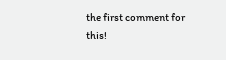the first comment for this!